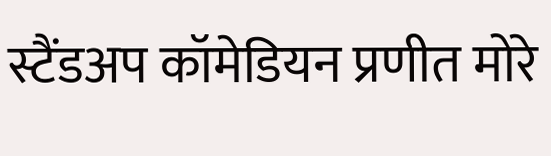स्टैंडअप कॉमेडियन प्रणीत मोरे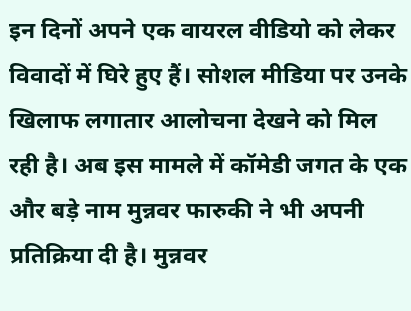इन दिनों अपने एक वायरल वीडियो को लेकर विवादों में घिरे हुए हैं। सोशल मीडिया पर उनके खिलाफ लगातार आलोचना देखने को मिल रही है। अब इस मामले में कॉमेडी जगत के एक और बड़े नाम मुन्नवर फारुकी ने भी अपनी प्रतिक्रिया दी है। मुन्नवर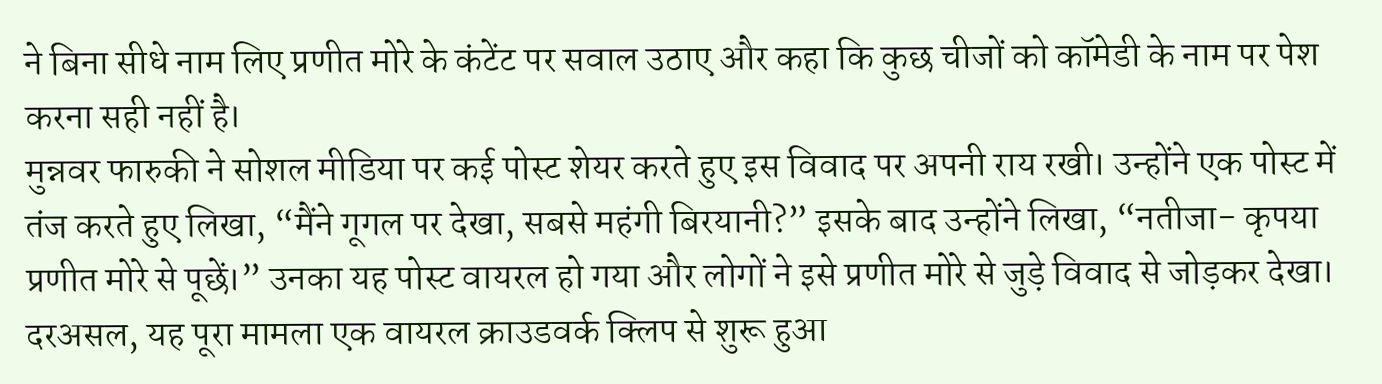ने बिना सीधे नाम लिए प्रणीत मोरे के कंटेंट पर सवाल उठाए और कहा कि कुछ चीजों को कॉमेडी के नाम पर पेश करना सही नहीं है।
मुन्नवर फारुकी ने सोशल मीडिया पर कई पोस्ट शेयर करते हुए इस विवाद पर अपनी राय रखी। उन्होंने एक पोस्ट में तंज करते हुए लिखा, “मैंने गूगल पर देखा, सबसे महंगी बिरयानी?” इसके बाद उन्होंने लिखा, “नतीजा- कृपया प्रणीत मोरे से पूछें।” उनका यह पोस्ट वायरल हो गया और लोगों ने इसे प्रणीत मोरे से जुड़े विवाद से जोड़कर देखा।
दरअसल, यह पूरा मामला एक वायरल क्राउडवर्क क्लिप से शुरू हुआ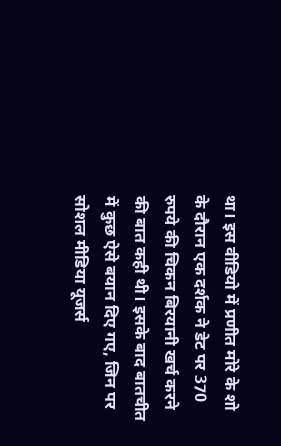था। इस वीडियो में प्रणीत मोरे के शो के दौरान एक दर्शक ने डेट पर 370 रुपये की चिकन बिरयानी खर्च करने की बात कही थी। इसके बाद बातचीत में कुछ ऐसे बयान दिए गए, जिन पर सोशल मीडिया यूजर्स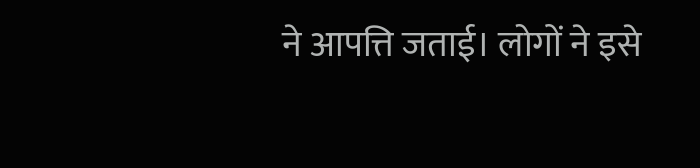ने आपत्ति जताई। लोगों ने इसे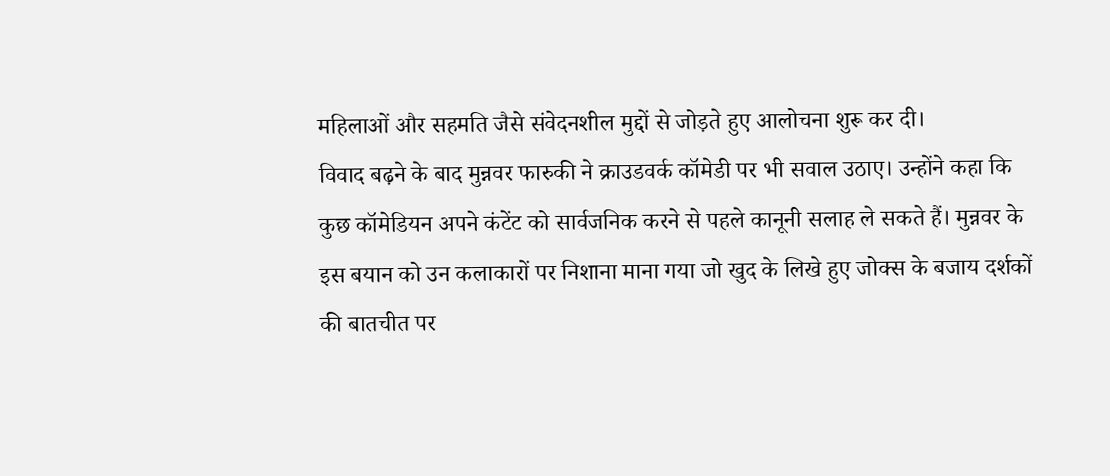महिलाओं और सहमति जैसे संवेदनशील मुद्दों से जोड़ते हुए आलोचना शुरू कर दी।
विवाद बढ़ने के बाद मुन्नवर फारुकी ने क्राउडवर्क कॉमेडी पर भी सवाल उठाए। उन्होंने कहा कि कुछ कॉमेडियन अपने कंटेंट को सार्वजनिक करने से पहले कानूनी सलाह ले सकते हैं। मुन्नवर के इस बयान को उन कलाकारों पर निशाना माना गया जो खुद के लिखे हुए जोक्स के बजाय दर्शकों की बातचीत पर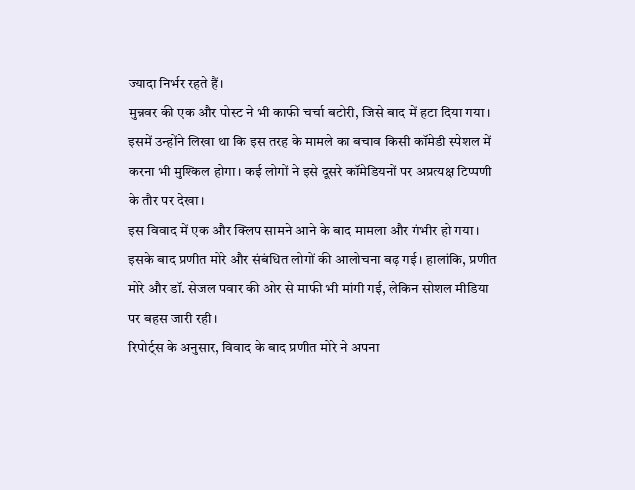ज्यादा निर्भर रहते हैं।
मुन्नवर की एक और पोस्ट ने भी काफी चर्चा बटोरी, जिसे बाद में हटा दिया गया। इसमें उन्होंने लिखा था कि इस तरह के मामले का बचाव किसी कॉमेडी स्पेशल में करना भी मुश्किल होगा। कई लोगों ने इसे दूसरे कॉमेडियनों पर अप्रत्यक्ष टिप्पणी के तौर पर देखा।
इस विवाद में एक और क्लिप सामने आने के बाद मामला और गंभीर हो गया। इसके बाद प्रणीत मोरे और संबंधित लोगों की आलोचना बढ़ गई। हालांकि, प्रणीत मोरे और डॉ. सेजल पवार की ओर से माफी भी मांगी गई, लेकिन सोशल मीडिया पर बहस जारी रही।
रिपोर्ट्स के अनुसार, विवाद के बाद प्रणीत मोरे ने अपना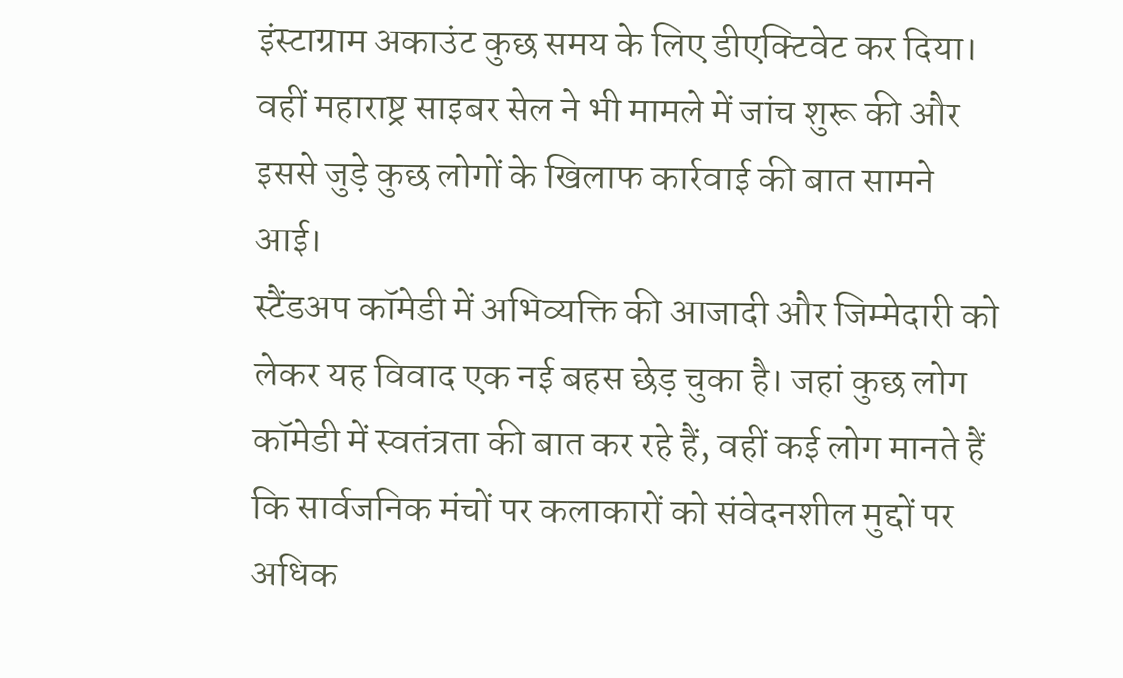इंस्टाग्राम अकाउंट कुछ समय के लिए डीएक्टिवेट कर दिया। वहीं महाराष्ट्र साइबर सेल ने भी मामले में जांच शुरू की और इससे जुड़े कुछ लोगों के खिलाफ कार्रवाई की बात सामने आई।
स्टैंडअप कॉमेडी में अभिव्यक्ति की आजादी और जिम्मेदारी को लेकर यह विवाद एक नई बहस छेड़ चुका है। जहां कुछ लोग कॉमेडी में स्वतंत्रता की बात कर रहे हैं, वहीं कई लोग मानते हैं कि सार्वजनिक मंचों पर कलाकारों को संवेदनशील मुद्दों पर अधिक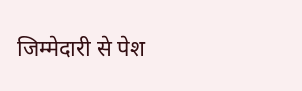जिम्मेदारी से पेश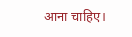आना चाहिए।